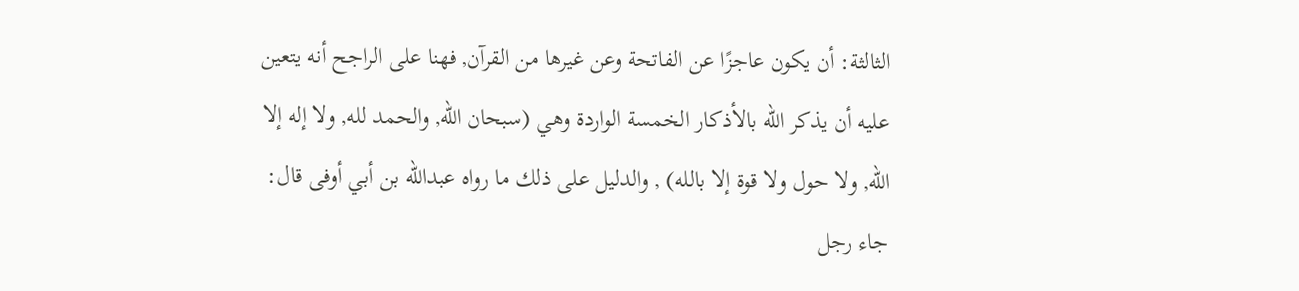الثالثة: أن يكون عاجزًا عن الفاتحة وعن غيرها من القرآن, فهنا على الراجح أنه يتعين عليه أن يذكر الله بالأذكار الخمسة الواردة وهي (سبحان الله, والحمد لله, ولا إله إلا الله, ولا حول ولا قوة إلا بالله) , والدليل على ذلك ما رواه عبدالله بن أبي أوفى قال: جاء رجل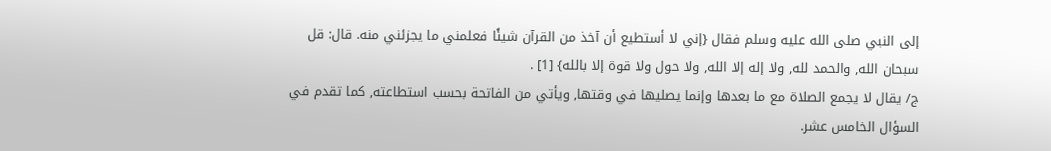إلى النبي صلى الله عليه وسلم فقال {إني لا أستطيع أن آخذ من القرآن شيئًا فعلمني ما يجزئني منه. قال: قل سبحان الله, والحمد لله, ولا إله إلا الله, ولا حول ولا قوة إلا بالله} [1] .
ج/ يقال لا يجمع الصلاة مع ما بعدها وإنما يصليها في وقتها, ويأتي من الفاتحة بحسب استطاعته, كما تقدم في السؤال الخامس عشر.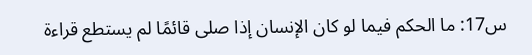س17: ما الحكم فيما لو كان الإنسان إذا صلى قائمًا لم يستطع قراءة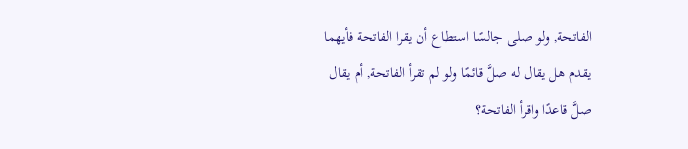الفاتحة, ولو صلى جالسًا استطاع أن يقرا الفاتحة فأيهما يقدم هل يقال له صلَّ قائمًا ولو لم تقرأ الفاتحة, أم يقال صلَّ قاعدًا واقرأ الفاتحة؟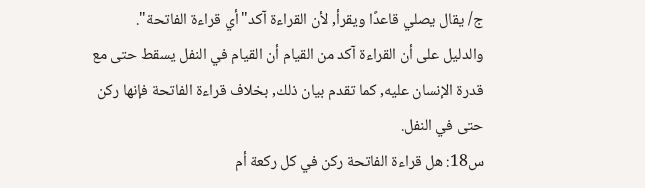ج/ يقال يصلي قاعدًا ويقرأ, لأن القراءة آكد"أي قراءة الفاتحة".
والدليل على أن القراءة آكد من القيام أن القيام في النفل يسقط حتى مع قدرة الإنسان عليه, كما تقدم بيان ذلك, بخلاف قراءة الفاتحة فإنها ركن حتى في النفل.
س18: هل قراءة الفاتحة ركن في كل ركعة أم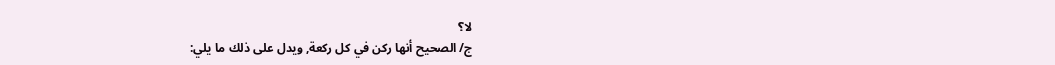لا؟
ج/ الصحيح أنها ركن في كل ركعة, ويدل على ذلك ما يلي: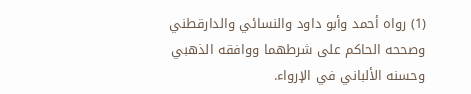(1) رواه أحمد وأبو داود والنسائي والدارقطني وصححه الحاكم على شرطهما ووافقه الذهبي وحسنه الألباني في الإرواء.